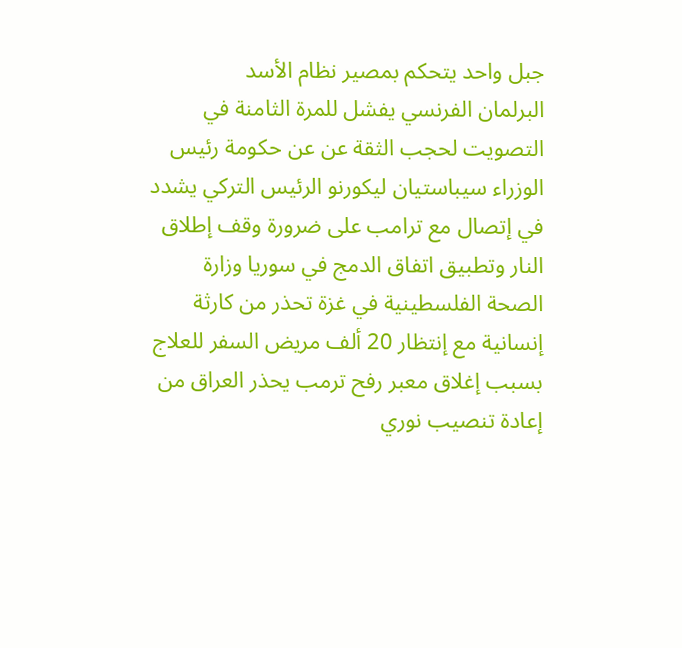جبل واحد يتحكم بمصير نظام الأسد
البرلمان الفرنسي يفشل للمرة الثامنة في التصويت لحجب الثقة عن عن حكومة رئيس الوزراء سيباستيان ليكورنو الرئيس التركي يشدد في إتصال مع ترامب على ضرورة وقف إطلاق النار وتطبيق اتفاق الدمج في سوريا وزارة الصحة الفلسطينية في غزة تحذر من كارثة إنسانية مع إنتظار 20 ألف مريض السفر للعلاج بسبب إغلاق معبر رفح ترمب يحذر العراق من إعادة تنصيب نوري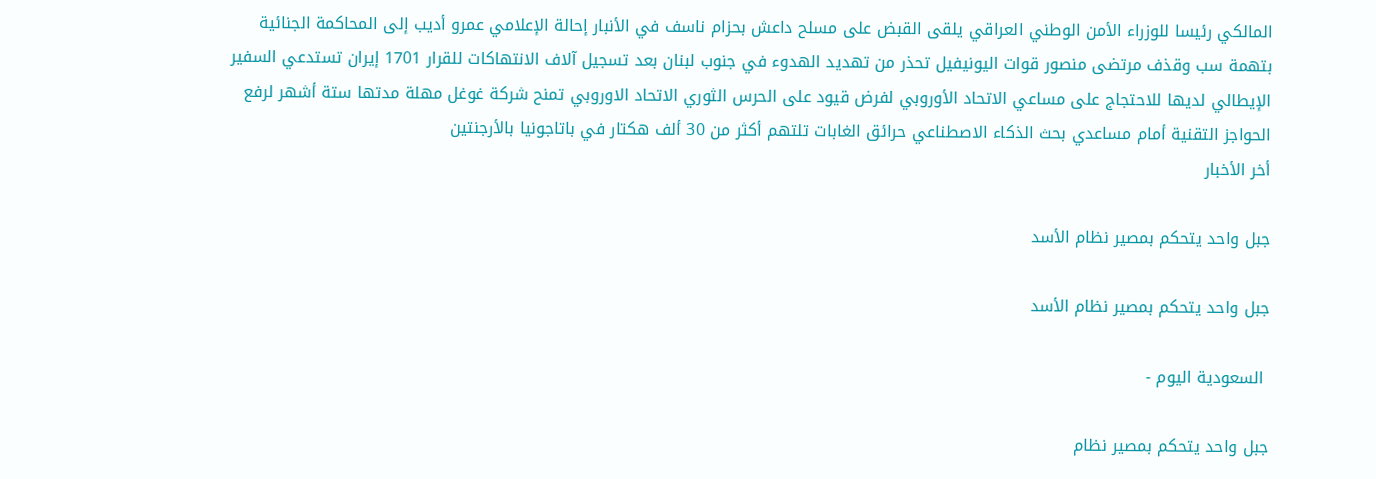المالكي رئيسا للوزراء الأمن الوطني العراقي يلقى القبض على مسلح داعش بحزام ناسف في الأنبار إحالة الإعلامي عمرو أديب إلى المحاكمة الجنائية بتهمة سب وقذف مرتضى منصور قوات اليونيفيل تحذر من تهديد الهدوء في جنوب لبنان بعد تسجيل آلاف الانتهاكات للقرار 1701 إيران تستدعي السفير الإيطالي لديها للاحتجاج على مساعي الاتحاد الأوروبي لفرض قيود على الحرس الثوري الاتحاد الاوروبي تمنح شركة غوغل مهلة مدتها ستة أشهر لرفع الحواجز التقنية أمام مساعدي بحث الذكاء الاصطناعي حرائق الغابات تلتهم أكثر من 30 ألف هكتار في باتاجونيا بالأرجنتين
أخر الأخبار

جبل واحد يتحكم بمصير نظام الأسد

جبل واحد يتحكم بمصير نظام الأسد

 السعودية اليوم -

جبل واحد يتحكم بمصير نظام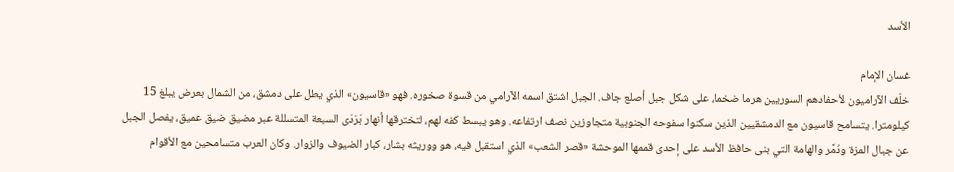الأسد

غسان الإمام
خلّف الآراميون لأحفادهم السوريين هرما ضخما، على شكل جبل أصلع جاف. الجبل اشتق اسمه الآرامي من قسوة صخوره. فهو «قاسيون» الذي يطل على دمشق، من الشمال بعرض يبلغ 15 كيلومترا. يتسامح قاسيون مع الدمشقيين الذين سكنوا سفوحه الجنوبية متجاوزين نصف ارتفاعه. وهو يبسط كفه لهم، لتخترقها أنهار بَرَدَى السبعة المتسللة عبر مضيق ضيق عميق، يفصل الجبل عن جبال المزة ودُمَّر والهامة التي بنى حافظ الأسد على إحدى قممها الموحشة «قصر الشعب» الذي استقبل فيه، هو ووريثه بشار، كبار الضيوف والزوار. وكان العرب متسامحين مع الأقوام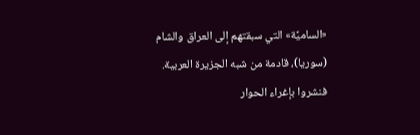«الساميَّة» التي سبقتهم إلى العراق والشام (سوريا)، قادمة من شبه الجزيرة العربية. فنشروا بإغراء الحوار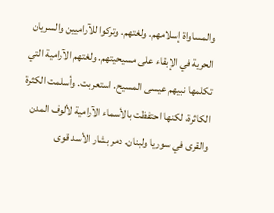والمساواة إسلامهم. ولغتهم. وتركوا للآراميين والسريان الحرية في الإبقاء على مسيحيتهم. ولغتهم الآرامية التي تكلمها نبيهم عيسى المسيح. استعربت. وأسلمت الكثرة الكاثرة، لكنها احتفظت بالأسماء الآرامية لألوف المدن والقرى في سوريا ولبنان. دمر بشار الأسد قوى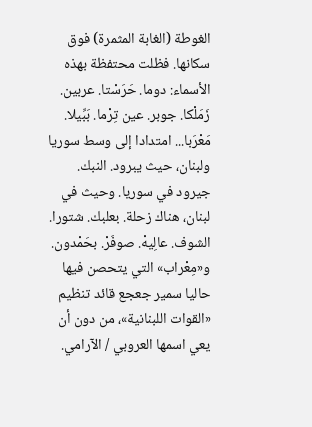الغوطة (الغابة المثمرة) فوق سكانها. فظلت محتفظة بهذه الأسماء: دوما. حَرَسْتا. عربين. زَمَلْكا. جوبر. عين تِرْما. بَبِّيلا. مَعْرَبا... امتدادا إلى وسط سوريا ولبنان، حيث يبرود. النبك. جيرود في سوريا. وحيث في لبنان، هناك زحلة. بعلبك. شتورا. الشوف. عالِيهْ. صوفَرْ. بحَمْدون. و«مِعْراب» التي يتحصن فيها حاليا سمير جعجع قائد تنظيم «القوات اللبنانية»، من دون أن يعي اسمها العروبي / الآرامي.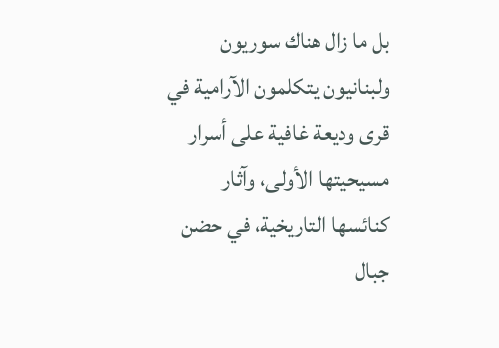بل ما زال هناك سوريون ولبنانيون يتكلمون الآرامية في قرى وديعة غافية على أسرار مسيحيتها الأولى، وآثار كنائسها التاريخية، في حضن جبال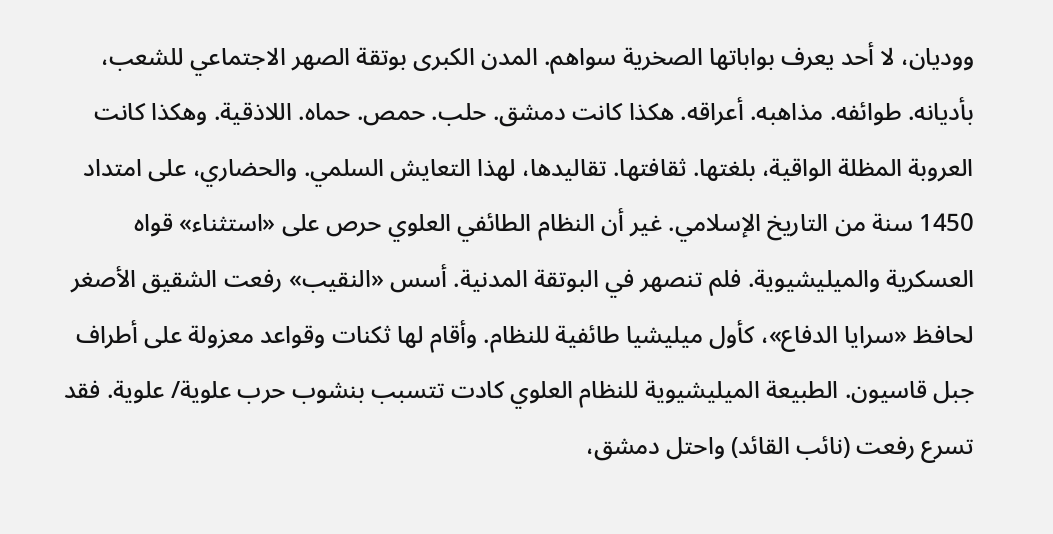ووديان، لا أحد يعرف بواباتها الصخرية سواهم. المدن الكبرى بوتقة الصهر الاجتماعي للشعب، بأديانه. طوائفه. مذاهبه. أعراقه. هكذا كانت دمشق. حلب. حمص. حماه. اللاذقية. وهكذا كانت العروبة المظلة الواقية، بلغتها. ثقافتها. تقاليدها، لهذا التعايش السلمي. والحضاري، على امتداد 1450 سنة من التاريخ الإسلامي. غير أن النظام الطائفي العلوي حرص على «استثناء» قواه العسكرية والميليشيوية. فلم تنصهر في البوتقة المدنية. أسس «النقيب» رفعت الشقيق الأصغر لحافظ «سرايا الدفاع»، كأول ميليشيا طائفية للنظام. وأقام لها ثكنات وقواعد معزولة على أطراف جبل قاسيون. الطبيعة الميليشيوية للنظام العلوي كادت تتسبب بنشوب حرب علوية/ علوية. فقد تسرع رفعت (نائب القائد) واحتل دمشق،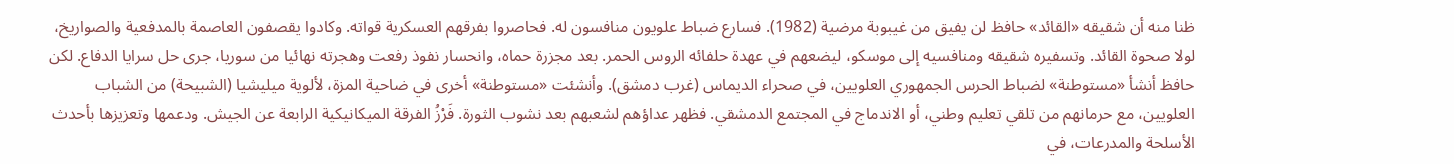ظنا منه أن شقيقه «القائد» حافظ لن يفيق من غيبوبة مرضية (1982). فسارع ضباط علويون منافسون له. فحاصروا بفرقهم العسكرية قواته. وكادوا يقصفون العاصمة بالمدفعية والصواريخ، لولا صحوة القائد. وتسفيره شقيقه ومنافسيه إلى موسكو، ليضعهم في عهدة حلفائه الروس الحمر. بعد مجزرة حماه، وانحسار نفوذ رفعت وهجرته نهائيا من سوريا، جرى حل سرايا الدفاع. لكن حافظ أنشأ «مستوطنة» لضباط الحرس الجمهوري العلويين، في صحراء الديماس (غرب دمشق). وأنشئت «مستوطنة» أخرى في ضاحية المزة، لألوية ميليشيا (الشبيحة) من الشباب العلويين، مع حرمانهم من تلقي تعليم وطني، أو الاندماج في المجتمع الدمشقي. فظهر عداؤهم لشعبهم بعد نشوب الثورة. فَرْزُ الفرقة الميكانيكية الرابعة عن الجيش. ودعمها وتعزيزها بأحدث الأسلحة والمدرعات، في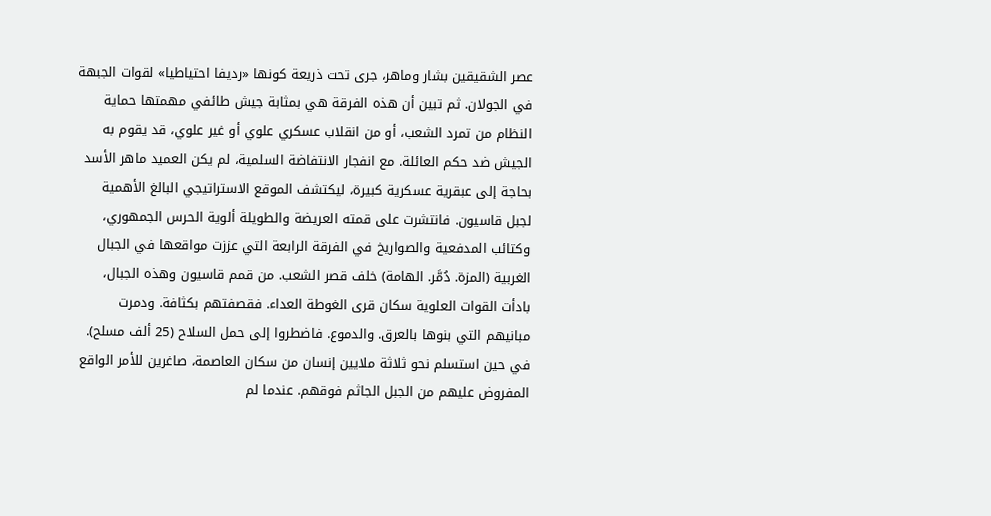عصر الشقيقين بشار وماهر، جرى تحت ذريعة كونها «رديفا احتياطيا» لقوات الجبهة في الجولان. ثم تبين أن هذه الفرقة هي بمثابة جيش طائفي مهمتها حماية النظام من تمرد الشعب، أو من انقلاب عسكري علوي أو غير علوي، قد يقوم به الجيش ضد حكم العائلة. مع انفجار الانتفاضة السلمية، لم يكن العميد ماهر الأسد بحاجة إلى عبقرية عسكرية كبيرة، ليكتشف الموقع الاستراتيجي البالغ الأهمية لجبل قاسيون. فانتشرت على قمته العريضة والطويلة ألوية الحرس الجمهوري، وكتائب المدفعية والصواريخ في الفرقة الرابعة التي عززت مواقعها في الجبال الغربية (المزة. دُمَّر. الهامة) خلف قصر الشعب. من قمم قاسيون وهذه الجبال، بادأت القوات العلوية سكان قرى الغوطة العداء. فقصفتهم بكثافة. ودمرت مبانيهم التي بنوها بالعرق. والدموع. فاضطروا إلى حمل السلاح (25 ألف مسلح). في حين استسلم نحو ثلاثة ملايين إنسان من سكان العاصمة، صاغرين للأمر الواقع المفروض عليهم من الجبل الجاثم فوقهم. عندما لم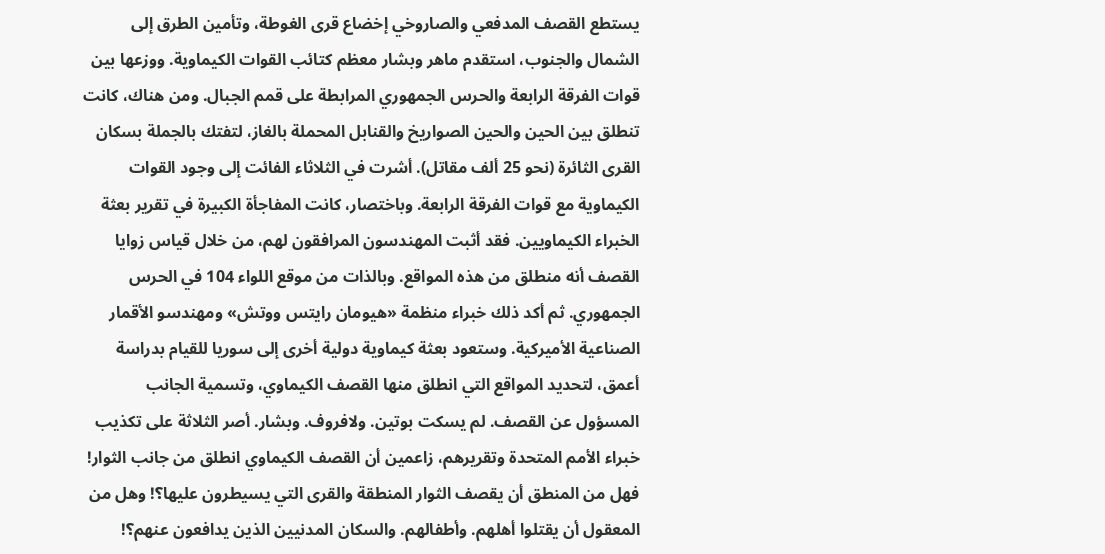يستطع القصف المدفعي والصاروخي إخضاع قرى الغوطة، وتأمين الطرق إلى الشمال والجنوب، استقدم ماهر وبشار معظم كتائب القوات الكيماوية. ووزعها بين قوات الفرقة الرابعة والحرس الجمهوري المرابطة على قمم الجبال. ومن هناك، كانت تنطلق بين الحين والحين الصواريخ والقنابل المحملة بالغاز، لتفتك بالجملة بسكان القرى الثائرة (نحو 25 ألف مقاتل). أشرت في الثلاثاء الفائت إلى وجود القوات الكيماوية مع قوات الفرقة الرابعة. وباختصار، كانت المفاجأة الكبيرة في تقرير بعثة الخبراء الكيماويين. فقد أثبت المهندسون المرافقون لهم، من خلال قياس زوايا القصف أنه منطلق من هذه المواقع. وبالذات من موقع اللواء 104 في الحرس الجمهوري. ثم أكد ذلك خبراء منظمة «هيومان رايتس ووتش» ومهندسو الأقمار الصناعية الأميركية. وستعود بعثة كيماوية دولية أخرى إلى سوريا للقيام بدراسة أعمق، لتحديد المواقع التي انطلق منها القصف الكيماوي، وتسمية الجانب المسؤول عن القصف. لم يسكت بوتين. ولافروف. وبشار. أصر الثلاثة على تكذيب خبراء الأمم المتحدة وتقريرهم، زاعمين أن القصف الكيماوي انطلق من جانب الثوار! فهل من المنطق أن يقصف الثوار المنطقة والقرى التي يسيطرون عليها؟! وهل من المعقول أن يقتلوا أهلهم. وأطفالهم. والسكان المدنيين الذين يدافعون عنهم؟!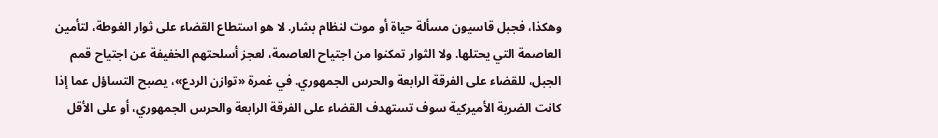وهكذا، فجبل قاسيون مسألة حياة أو موت لنظام بشار. لا هو استطاع القضاء على ثوار الغوطة، لتأمين العاصمة التي يحتلها. ولا الثوار تمكنوا من اجتياح العاصمة، لعجز أسلحتهم الخفيفة عن اجتياح قمم الجبل، للقضاء على الفرقة الرابعة والحرس الجمهوري. في غمرة «توازن الردع»، يصبح التساؤل عما إذا كانت الضربة الأميركية سوف تستهدف القضاء على الفرقة الرابعة والحرس الجمهوري، أو على الأقل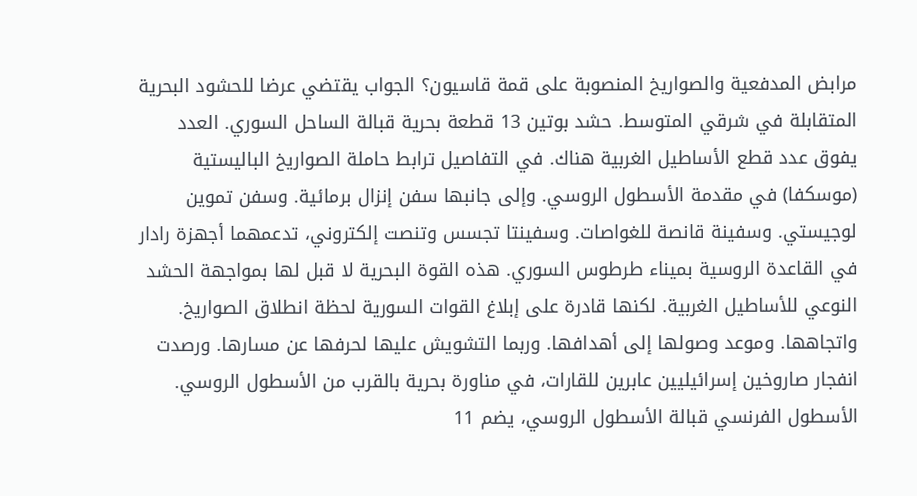مرابض المدفعية والصواريخ المنصوبة على قمة قاسيون؟ الجواب يقتضي عرضا للحشود البحرية المتقابلة في شرقي المتوسط. حشد بوتين 13 قطعة بحرية قبالة الساحل السوري. العدد يفوق عدد قطع الأساطيل الغربية هناك. في التفاصيل ترابط حاملة الصواريخ الباليستية (موسكفا) في مقدمة الأسطول الروسي. وإلى جانبها سفن إنزال برمائية. وسفن تموين لوجيستي. وسفينة قانصة للغواصات. وسفينتا تجسس وتنصت إلكتروني، تدعمهما أجهزة رادار في القاعدة الروسية بميناء طرطوس السوري. هذه القوة البحرية لا قبل لها بمواجهة الحشد النوعي للأساطيل الغربية. لكنها قادرة على إبلاغ القوات السورية لحظة انطلاق الصواريخ. واتجاهها. وموعد وصولها إلى أهدافها. وربما التشويش عليها لحرفها عن مسارها. ورصدت انفجار صاروخين إسرائيليين عابرين للقارات، في مناورة بحرية بالقرب من الأسطول الروسي. الأسطول الفرنسي قبالة الأسطول الروسي، يضم 11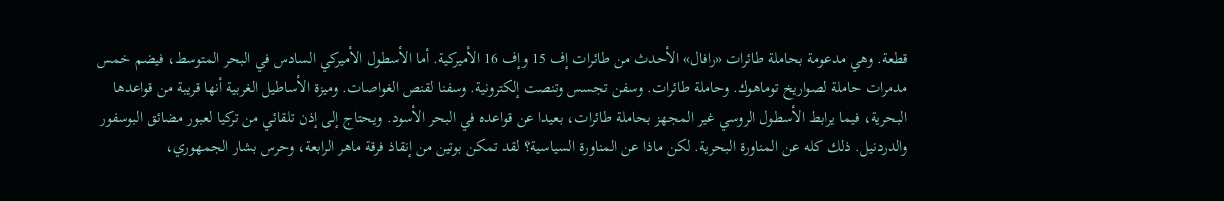قطعة. وهي مدعومة بحاملة طائرات «رافال» الأحدث من طائرات إف 15 وإف 16 الأميركية. أما الأسطول الأميركي السادس في البحر المتوسط، فيضم خمس مدمرات حاملة لصواريخ توماهوك. وحاملة طائرات. وسفن تجسس وتنصت إلكترونية. وسفنا لقنص الغواصات. وميزة الأساطيل الغربية أنها قريبة من قواعدها البحرية، فيما يرابط الأسطول الروسي غير المجهز بحاملة طائرات، بعيدا عن قواعده في البحر الأسود. ويحتاج إلى إذن تلقائي من تركيا لعبور مضائق البوسفور والدردنيل. ذلك كله عن المناورة البحرية. لكن ماذا عن المناورة السياسية؟ لقد تمكن بوتين من إنقاذ فرقة ماهر الرابعة، وحرس بشار الجمهوري،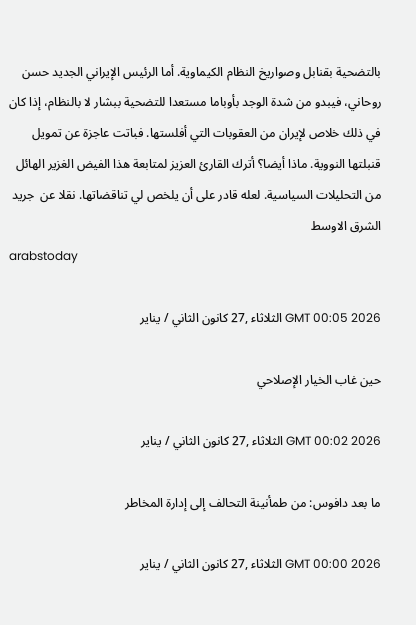بالتضحية بقنابل وصواريخ النظام الكيماوية. أما الرئيس الإيراني الجديد حسن روحاني، فيبدو من شدة الوجد بأوباما مستعدا للتضحية ببشار لا بالنظام، إذا كان في ذلك خلاص لإيران من العقوبات التي أفلستها. فباتت عاجزة عن تمويل قنبلتها النووية. ماذا أيضا؟ أترك القارئ العزيز لمتابعة هذا الفيض الغزير الهائل من التحليلات السياسية. لعله قادر على أن يلخص لي تناقضاتها. نقلا عن  جريد الشرق الاوسط
arabstoday

GMT 00:05 2026 الثلاثاء ,27 كانون الثاني / يناير

حين غاب الخيار الإصلاحي

GMT 00:02 2026 الثلاثاء ,27 كانون الثاني / يناير

ما بعد دافوس: من طمأنينة التحالف إلى إدارة المخاطر

GMT 00:00 2026 الثلاثاء ,27 كانون الثاني / يناير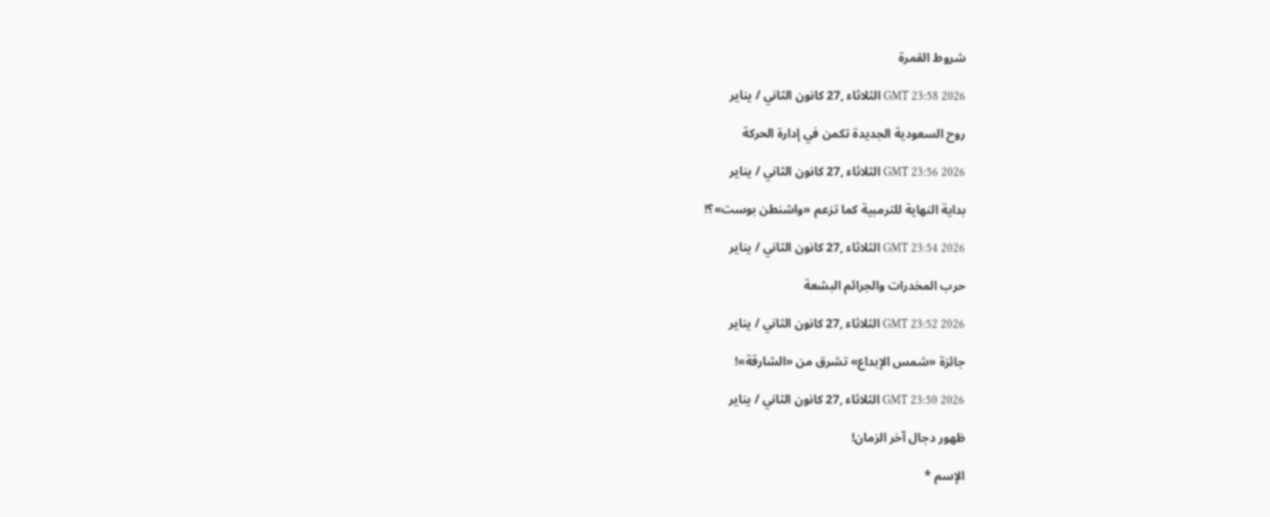شروط القمرة

GMT 23:58 2026 الثلاثاء ,27 كانون الثاني / يناير

روح السعودية الجديدة تكمن في إدارة الحركة

GMT 23:56 2026 الثلاثاء ,27 كانون الثاني / يناير

بداية النهاية للترمبية كما تزعم «واشنطن بوست»؟!

GMT 23:54 2026 الثلاثاء ,27 كانون الثاني / يناير

حرب المخدرات والجرائم البشعة

GMT 23:52 2026 الثلاثاء ,27 كانون الثاني / يناير

جائزة «شمس الإبداع» تشرق من «الشارقة»!

GMT 23:50 2026 الثلاثاء ,27 كانون الثاني / يناير

ظهور دجال آخر الزمان!

الإسم *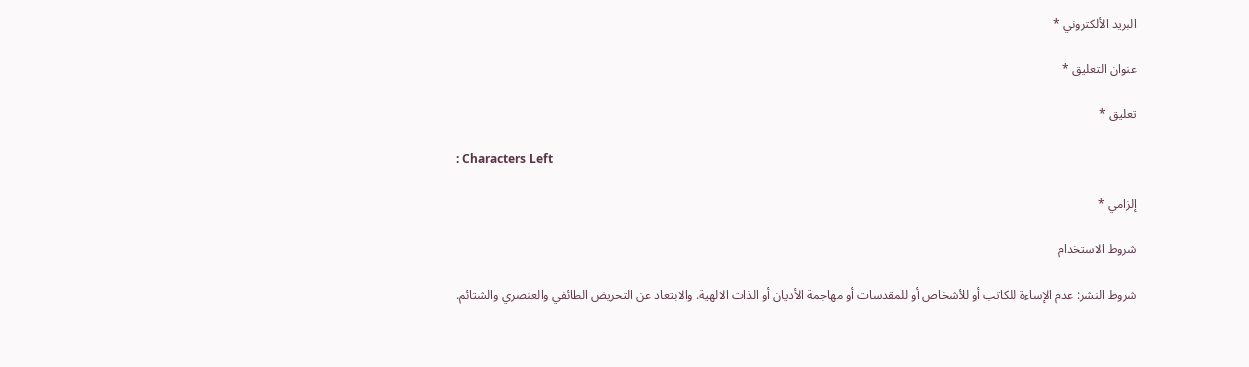البريد الألكتروني *

عنوان التعليق *

تعليق *

: Characters Left

إلزامي *

شروط الاستخدام

شروط النشر: عدم الإساءة للكاتب أو للأشخاص أو للمقدسات أو مهاجمة الأديان أو الذات الالهية. والابتعاد عن التحريض الطائفي والعنصري والشتائم.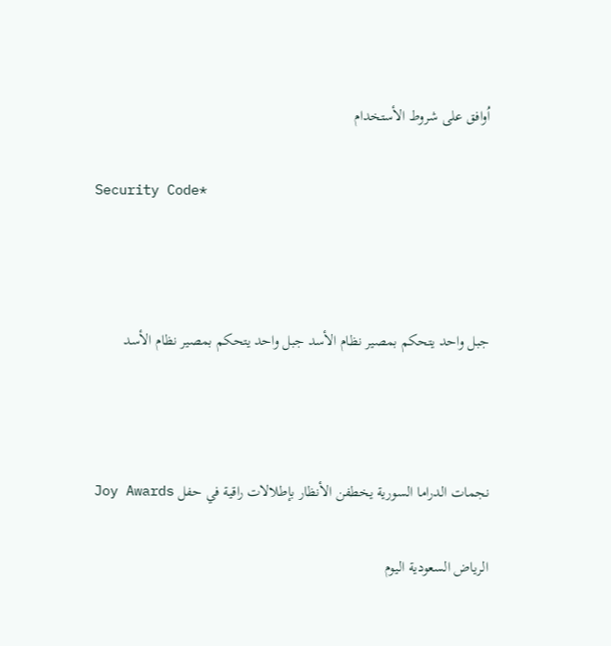اُوافق على شروط الأستخدام

Security Code*



جبل واحد يتحكم بمصير نظام الأسد جبل واحد يتحكم بمصير نظام الأسد



نجمات الدراما السورية يخطفن الأنظار بإطلالات راقية في حفل Joy Awards

الرياض السعودية اليوم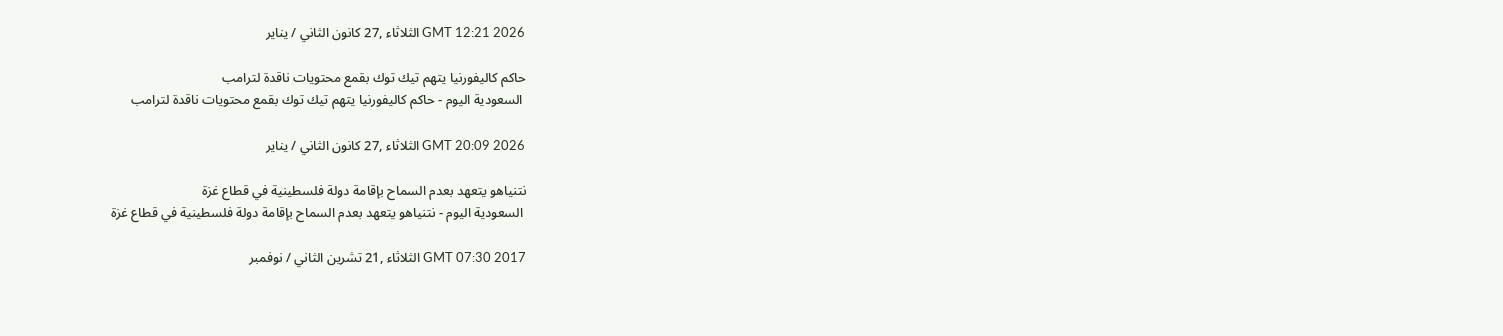GMT 12:21 2026 الثلاثاء ,27 كانون الثاني / يناير

حاكم كاليفورنيا يتهم تيك توك بقمع محتويات ناقدة لترامب
 السعودية اليوم - حاكم كاليفورنيا يتهم تيك توك بقمع محتويات ناقدة لترامب

GMT 20:09 2026 الثلاثاء ,27 كانون الثاني / يناير

نتنياهو يتعهد بعدم السماح بإقامة دولة فلسطينية في قطاع غزة
 السعودية اليوم - نتنياهو يتعهد بعدم السماح بإقامة دولة فلسطينية في قطاع غزة

GMT 07:30 2017 الثلاثاء ,21 تشرين الثاني / نوفمبر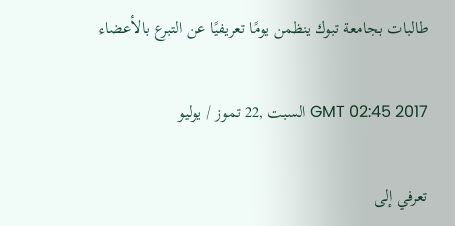طالبات بجامعة تبوك ينظمن يومًا تعريفيًا عن التبرع بالأعضاء

GMT 02:45 2017 السبت ,22 تموز / يوليو

تعرفي إلى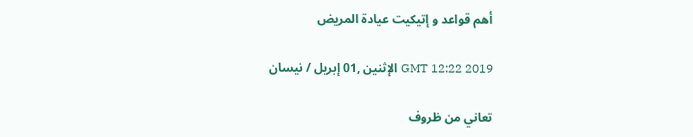أهم قواعد و إتيكيت عيادة المريض

GMT 12:22 2019 الإثنين ,01 إبريل / نيسان

تعاني من ظروف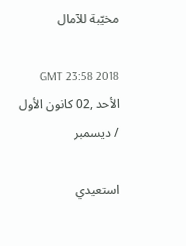مخيّبة للآمال

GMT 23:58 2018 الأحد ,02 كانون الأول / ديسمبر

استعيدي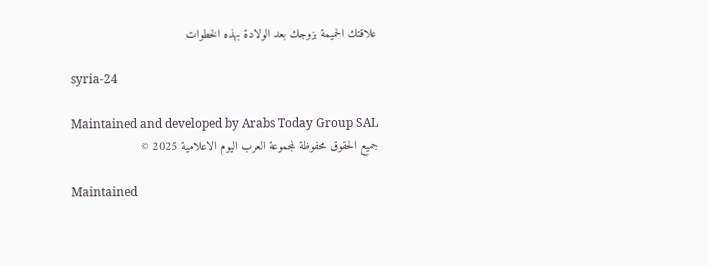علاقتك الحميمة بزوجك بعد الولادة بهذه الخطوات

syria-24

Maintained and developed by Arabs Today Group SAL
جميع الحقوق محفوظة لمجموعة العرب اليوم الاعلامية 2025 ©

Maintained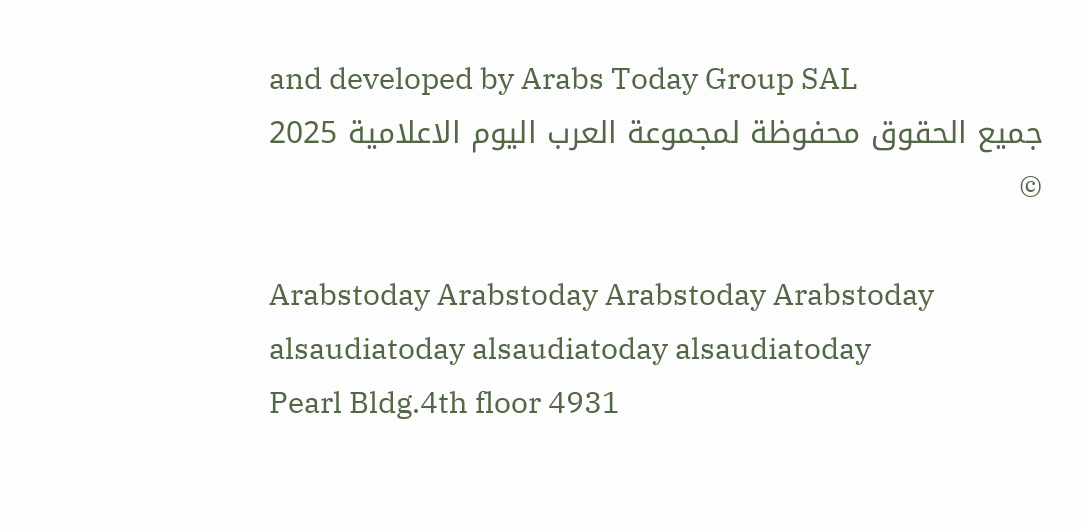and developed by Arabs Today Group SAL
جميع الحقوق محفوظة لمجموعة العرب اليوم الاعلامية 2025 ©

Arabstoday Arabstoday Arabstoday Arabstoday
alsaudiatoday alsaudiatoday alsaudiatoday
Pearl Bldg.4th floor 4931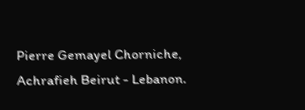Pierre Gemayel Chorniche, Achrafieh Beirut - Lebanon.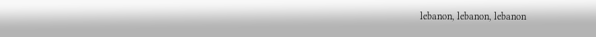lebanon, lebanon, lebanon